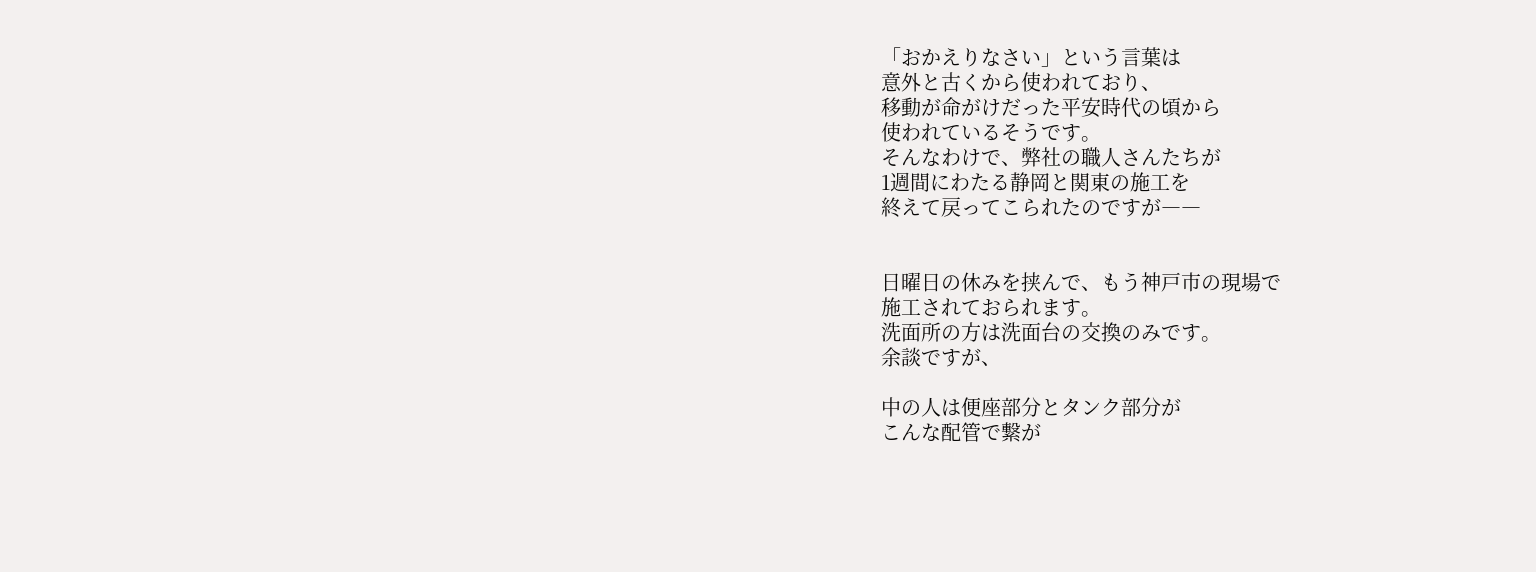「おかえりなさい」という言葉は
意外と古くから使われており、
移動が命がけだった平安時代の頃から
使われているそうです。
そんなわけで、弊社の職人さんたちが
1週間にわたる静岡と関東の施工を
終えて戻ってこられたのですが――


日曜日の休みを挟んで、もう神戸市の現場で
施工されておられます。
洗面所の方は洗面台の交換のみです。
余談ですが、

中の人は便座部分とタンク部分が
こんな配管で繋が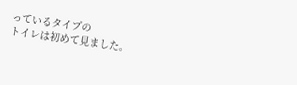っているタイプの
トイレは初めて見ました。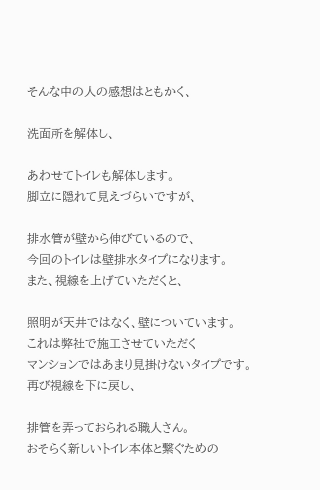そんな中の人の感想はともかく、

洗面所を解体し、

あわせてトイレも解体します。
脚立に隠れて見えづらいですが、

排水管が壁から伸びているので、
今回のトイレは壁排水タイプになります。
また、視線を上げていただくと、

照明が天井ではなく、壁についています。
これは弊社で施工させていただく
マンションではあまり見掛けないタイプです。
再び視線を下に戻し、

排管を弄っておられる職人さん。
おそらく新しいトイレ本体と繋ぐための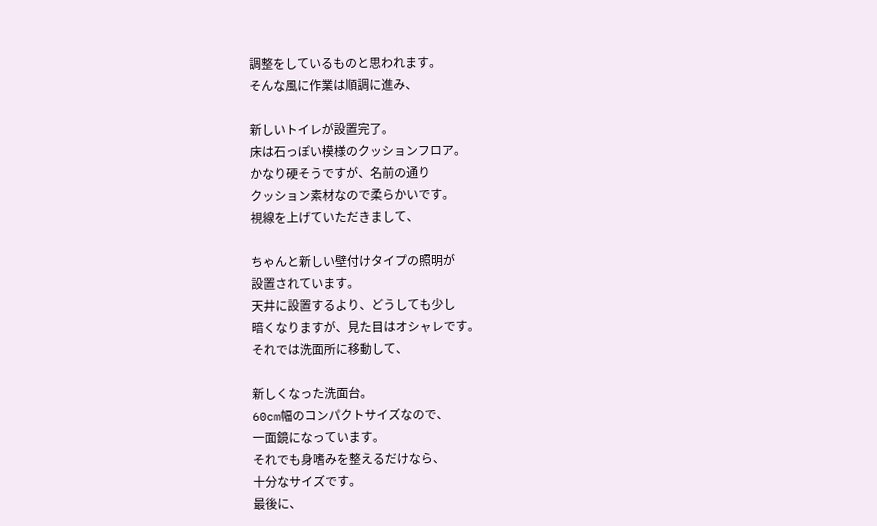調整をしているものと思われます。
そんな風に作業は順調に進み、

新しいトイレが設置完了。
床は石っぽい模様のクッションフロア。
かなり硬そうですが、名前の通り
クッション素材なので柔らかいです。
視線を上げていただきまして、

ちゃんと新しい壁付けタイプの照明が
設置されています。
天井に設置するより、どうしても少し
暗くなりますが、見た目はオシャレです。
それでは洗面所に移動して、

新しくなった洗面台。
60cm幅のコンパクトサイズなので、
一面鏡になっています。
それでも身嗜みを整えるだけなら、
十分なサイズです。
最後に、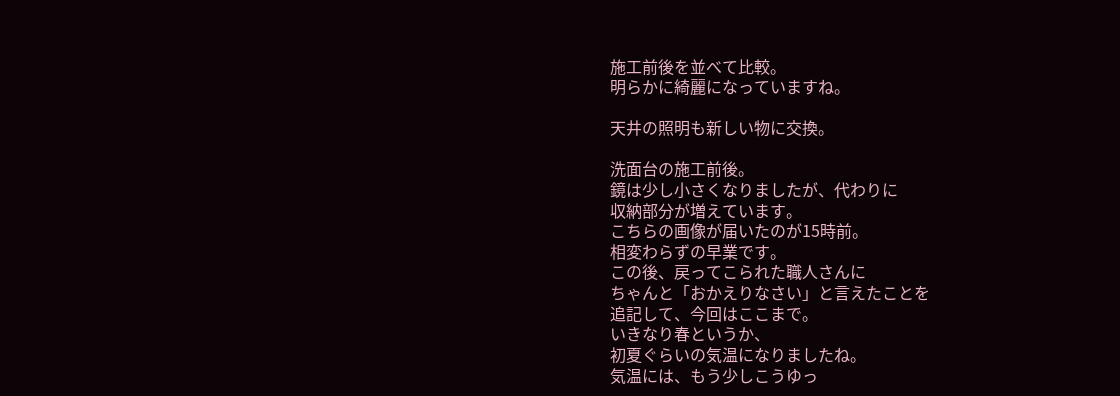施工前後を並べて比較。
明らかに綺麗になっていますね。

天井の照明も新しい物に交換。

洗面台の施工前後。
鏡は少し小さくなりましたが、代わりに
収納部分が増えています。
こちらの画像が届いたのが15時前。
相変わらずの早業です。
この後、戻ってこられた職人さんに
ちゃんと「おかえりなさい」と言えたことを
追記して、今回はここまで。
いきなり春というか、
初夏ぐらいの気温になりましたね。
気温には、もう少しこうゆっ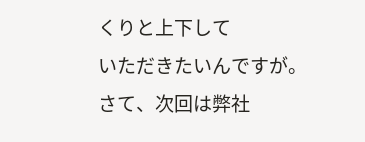くりと上下して
いただきたいんですが。
さて、次回は弊社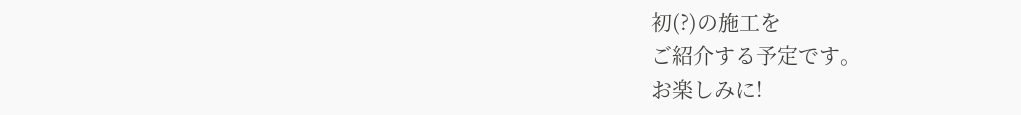初(?)の施工を
ご紹介する予定です。
お楽しみに!